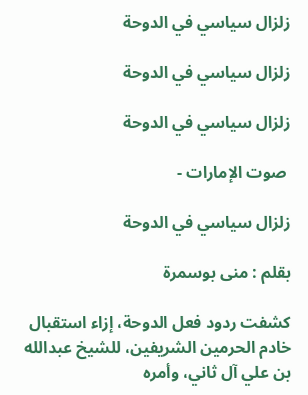زلزال سياسي في الدوحة

زلزال سياسي في الدوحة

زلزال سياسي في الدوحة

 صوت الإمارات -

زلزال سياسي في الدوحة

بقلم : منى بوسمرة

كشفت ردود فعل الدوحة، إزاء استقبال خادم الحرمين الشريفين، للشيخ عبدالله بن علي آل ثاني، وأمره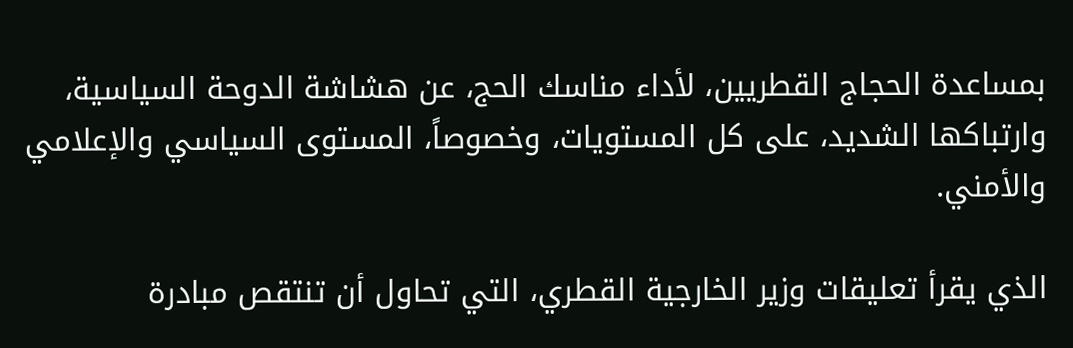بمساعدة الحجاج القطريين، لأداء مناسك الحج، عن هشاشة الدوحة السياسية، وارتباكها الشديد، على كل المستويات، وخصوصاً، المستوى السياسي والإعلامي والأمني.

الذي يقرأ تعليقات وزير الخارجية القطري، التي تحاول أن تنتقص مبادرة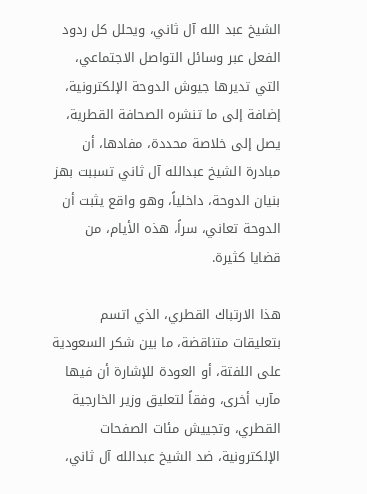الشيخ عبد الله آل ثاني، ويحلل كل ردود الفعل عبر وسائل التواصل الاجتماعي، التي تديرها جيوش الدوحة الإلكترونية، إضافة إلى ما تنشره الصحافة القطرية، يصل إلى خلاصة محددة، مفادها، أن مبادرة الشيخ عبدالله آل ثاني تسببت بهز بنيان الدوحة، داخلياً، وهو واقع يثبت أن الدوحة تعاني، سراً، هذه الأيام، من قضايا كثيرة.

هذا الارتباك القطري، الذي اتسم بتعليقات متناقضة، ما بين شكر السعودية على اللفتة، أو العودة للإشارة أن فيها مآرب أخرى، وفقاً لتعليق وزير الخارجية القطري، وتجييش مئات الصفحات الإلكترونية، ضد الشيخ عبدالله آل ثاني،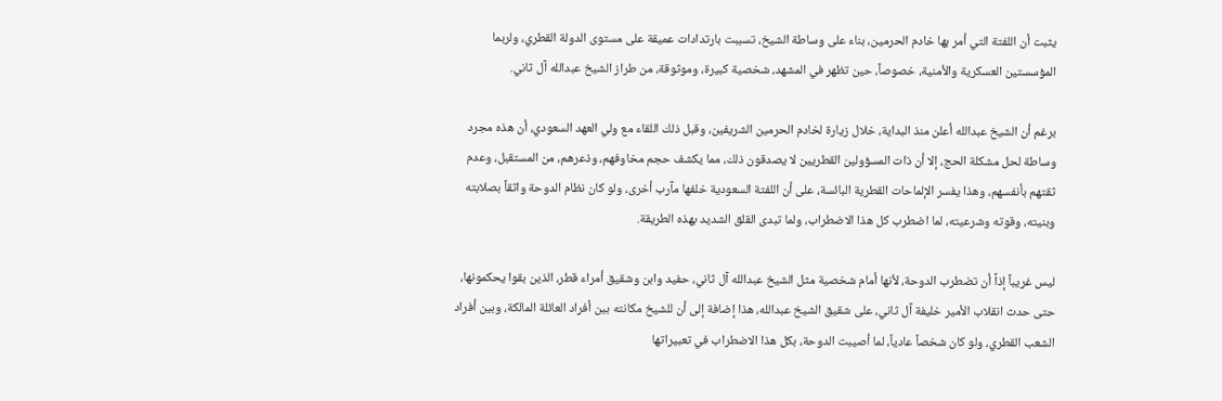يثبت أن اللفتة التي أمر بها خادم الحرمين، بناء على وساطة الشيخ، تسببت بارتدادات عميقة على مستوى الدولة القطري، ولربما المؤسستين العسكرية والأمنية، خصوصاً، حين تظهر في المشهد، شخصية كبيرة، وموثوقة، من طراز الشيخ عبدالله آل ثاني.

برغم أن الشيخ عبدالله أعلن منذ البداية، خلال زيارة لخادم الحرمين الشريفين، وقبل ذلك اللقاء مع ولي العهد السعودي، أن هذه مجرد وساطة لحل مشكلة الحج، إلا أن ذات المسؤولين القطريين لا يصدقون ذلك، مما يكشف حجم مخاوفهم، وذعرهم، من المستقبل، وعدم ثقتهم بأنفسهم، وهذا يفسر الإلماحات القطرية البائسة، على أن اللفتة السعودية خلفها مآرب أخرى، ولو كان نظام الدوحة واثقاً بصلابته وبنيته، وقوته وشرعيته، لما اضطرب كل هذا الاضطراب، ولما تبدى القلق الشديد بهذه الطريقة.

ليس غريباً إذاً أن تضطرب الدوحة، لأنها أمام شخصية مثل الشيخ عبدالله آل ثاني، حفيد وابن وشقيق أمراء قطر، الذين بقوا يحكمونها، حتى حدث انقلاب الأمير خليفة آل ثاني، على شقيق الشيخ عبدالله، هذا إضافة إلى أن للشيخ مكانته بين أفراد العائلة المالكة، وبين أفراد الشعب القطري، ولو كان شخصاً عادياً، لما أصيبت الدوحة، بكل هذا الاضطراب في تعبيراتها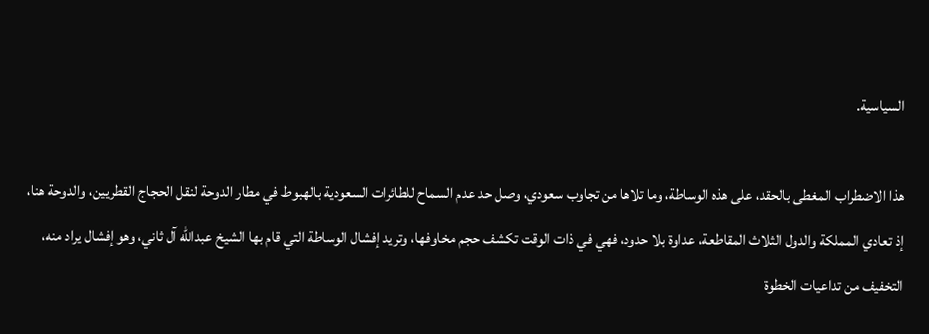السياسية.

هذا الاضطراب المغطى بالحقد، على هذه الوساطة، وما تلاها من تجاوب سعودي، وصل حد عدم السماح للطائرات السعودية بالهبوط في مطار الدوحة لنقل الحجاج القطريين، والدوحة هنا، إذ تعادي المملكة والدول الثلاث المقاطعة، عداوة بلا حدود، فهي في ذات الوقت تكشف حجم مخاوفها، وتريد إفشال الوساطة التي قام بها الشيخ عبدالله آل ثاني، وهو إفشال يراد منه، التخفيف من تداعيات الخطوة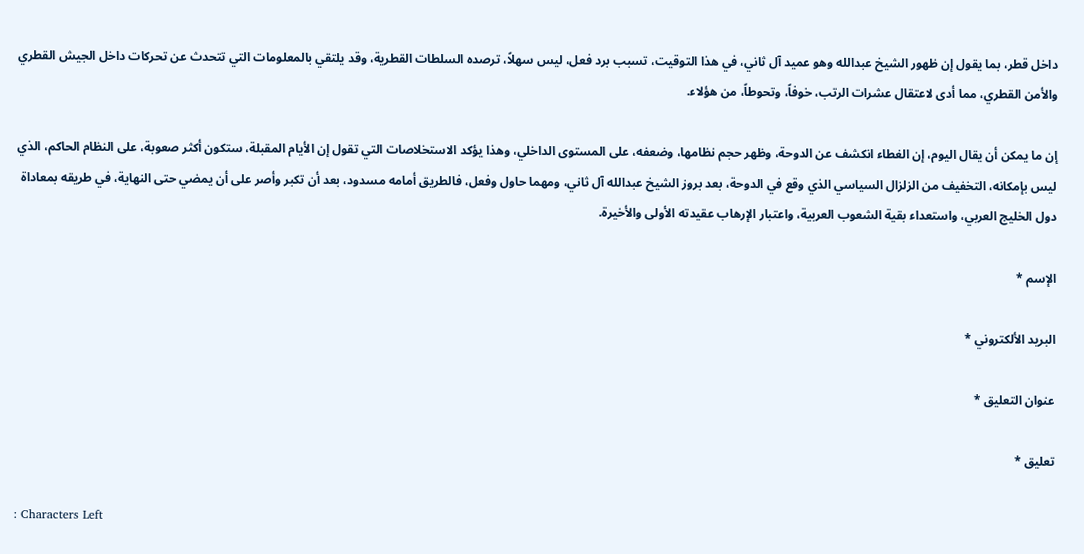داخل قطر، بما يقول إن ظهور الشيخ عبدالله وهو عميد آل ثاني، في هذا التوقيت، تسبب برد فعل، ليس سهلاً، ترصده السلطات القطرية، وقد يلتقي بالمعلومات التي تتحدث عن تحركات داخل الجيش القطري والأمن القطري، مما أدى لاعتقال عشرات الرتب، خوفاً، وتحوطاً، من هؤلاء.

إن ما يمكن أن يقال اليوم، إن الغطاء انكشف عن الدوحة، وظهر حجم نظامها، وضعفه، على المستوى الداخلي، وهذا يؤكد الاستخلاصات التي تقول إن الأيام المقبلة، ستكون أكثر صعوبة، على النظام الحاكم، الذي ليس بإمكانه، التخفيف من الزلزال السياسي الذي وقع في الدوحة، بعد بروز الشيخ عبدالله آل ثاني، ومهما حاول وفعل، فالطريق أمامه مسدود، بعد أن تكبر وأصر على أن يمضي حتى النهاية، في طريقه بمعاداة دول الخليج العربي، واستعداء بقية الشعوب العربية، واعتبار الإرهاب عقيدته الأولى والأخيرة.

الإسم *

البريد الألكتروني *

عنوان التعليق *

تعليق *

: Characters Left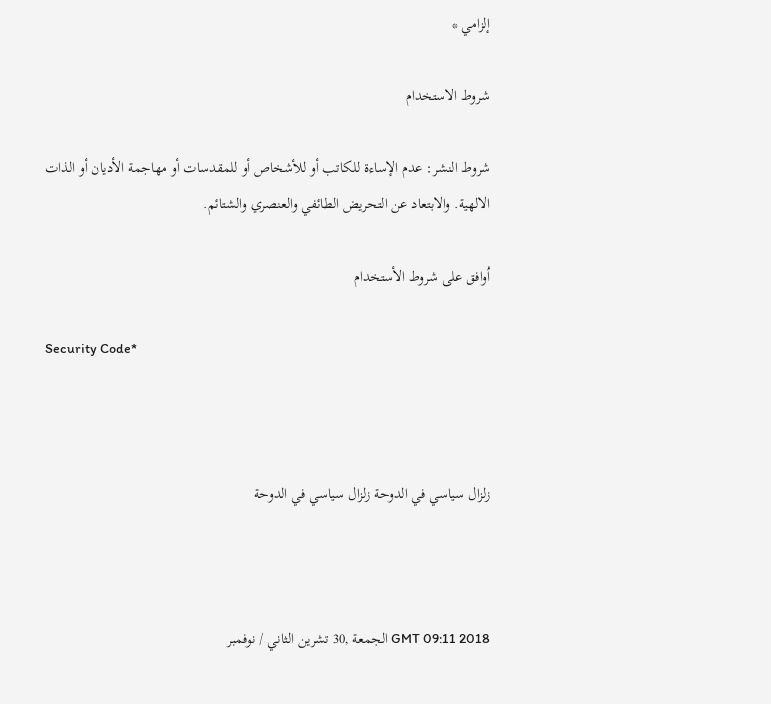إلزامي *

شروط الاستخدام

شروط النشر: عدم الإساءة للكاتب أو للأشخاص أو للمقدسات أو مهاجمة الأديان أو الذات الالهية. والابتعاد عن التحريض الطائفي والعنصري والشتائم.

اُوافق على شروط الأستخدام

Security Code*



زلزال سياسي في الدوحة زلزال سياسي في الدوحة



GMT 09:11 2018 الجمعة ,30 تشرين الثاني / نوفمبر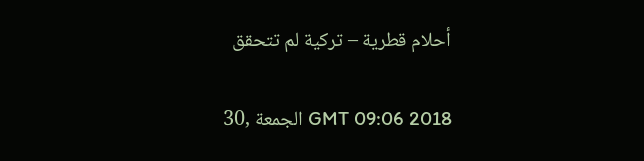أحلام قطرية – تركية لم تتحقق

GMT 09:06 2018 الجمعة ,30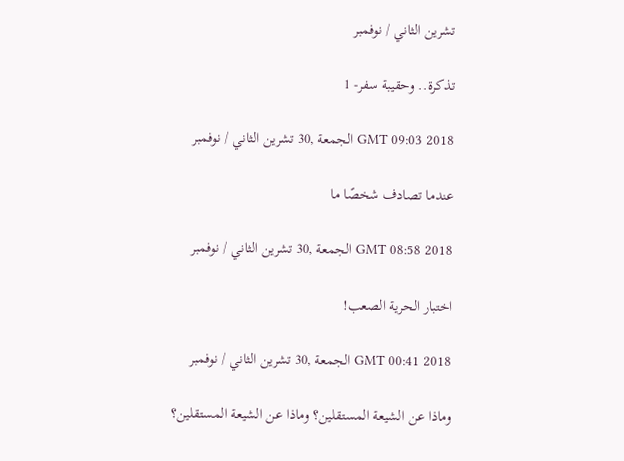تشرين الثاني / نوفمبر

تذكرة.. وحقيبة سفر- 1

GMT 09:03 2018 الجمعة ,30 تشرين الثاني / نوفمبر

عندما تصادف شخصًا ما

GMT 08:58 2018 الجمعة ,30 تشرين الثاني / نوفمبر

اختبار الحرية الصعب!

GMT 00:41 2018 الجمعة ,30 تشرين الثاني / نوفمبر

وماذا عن الشيعة المستقلين؟ وماذا عن الشيعة المستقلين؟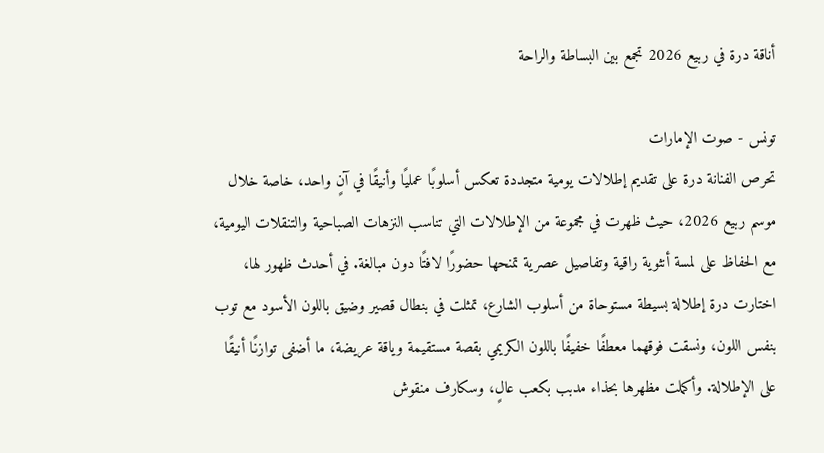أناقة درة في ربيع 2026 تجمع بين البساطة والراحة

تونس - صوت الإمارات
تحرص الفنانة درة على تقديم إطلالات يومية متجددة تعكس أسلوبًا عمليًا وأنيقًا في آنٍ واحد، خاصة خلال موسم ربيع 2026، حيث ظهرت في مجموعة من الإطلالات التي تناسب النزهات الصباحية والتنقلات اليومية، مع الحفاظ على لمسة أنثوية راقية وتفاصيل عصرية تمنحها حضورًا لافتًا دون مبالغة. في أحدث ظهور لها، اختارت درة إطلالة بسيطة مستوحاة من أسلوب الشارع، تمثلت في بنطال قصير وضيق باللون الأسود مع توب بنفس اللون، ونسقت فوقهما معطفًا خفيفًا باللون الكريمي بقصة مستقيمة وياقة عريضة، ما أضفى توازنًا أنيقًا على الإطلالة. وأكملت مظهرها بحذاء مدبب بكعب عالٍ، وسكارف منقوش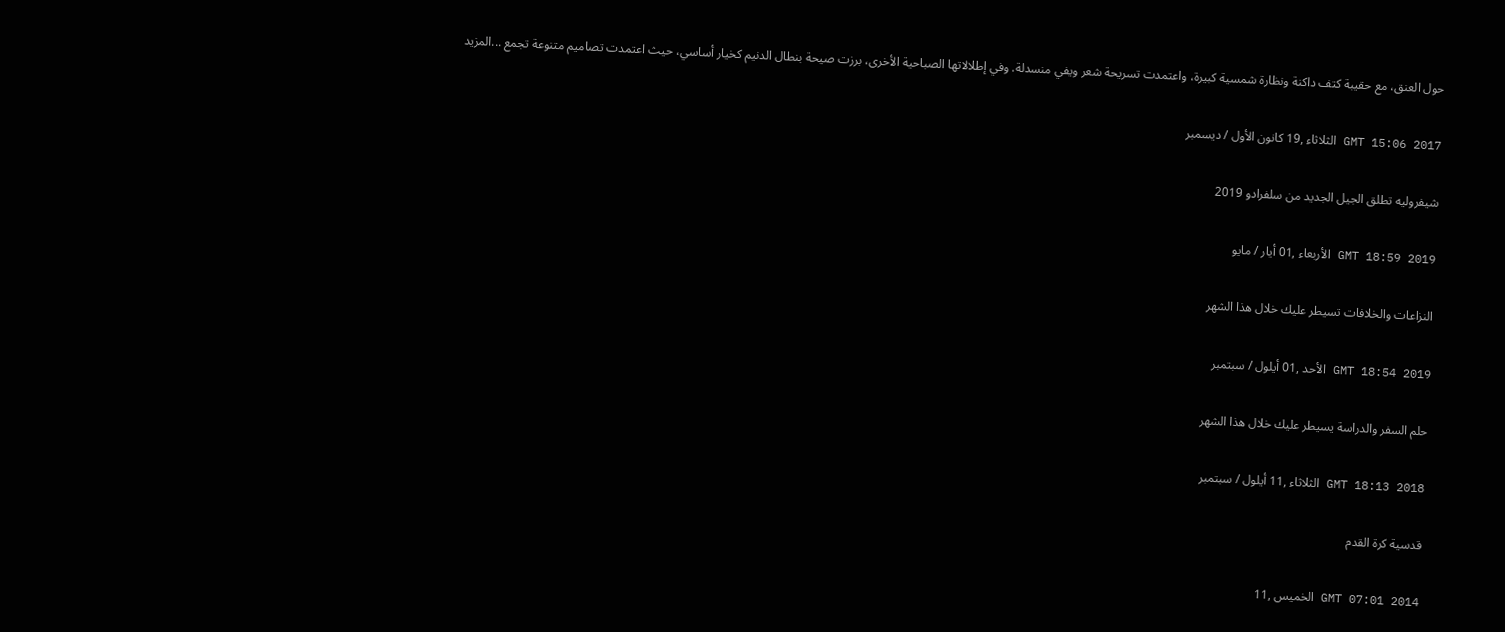حول العنق، مع حقيبة كتف داكنة ونظارة شمسية كبيرة، واعتمدت تسريحة شعر ويفي منسدلة. وفي إطلالاتها الصباحية الأخرى، برزت صيحة بنطال الدنيم كخيار أساسي، حيث اعتمدت تصاميم متنوعة تجمع ...المزيد

GMT 15:06 2017 الثلاثاء ,19 كانون الأول / ديسمبر

شيفروليه تطلق الجيل الجديد من سلفرادو 2019

GMT 18:59 2019 الأربعاء ,01 أيار / مايو

النزاعات والخلافات تسيطر عليك خلال هذا الشهر

GMT 18:54 2019 الأحد ,01 أيلول / سبتمبر

حلم السفر والدراسة يسيطر عليك خلال هذا الشهر

GMT 18:13 2018 الثلاثاء ,11 أيلول / سبتمبر

قدسية كرة القدم

GMT 07:01 2014 الخميس ,11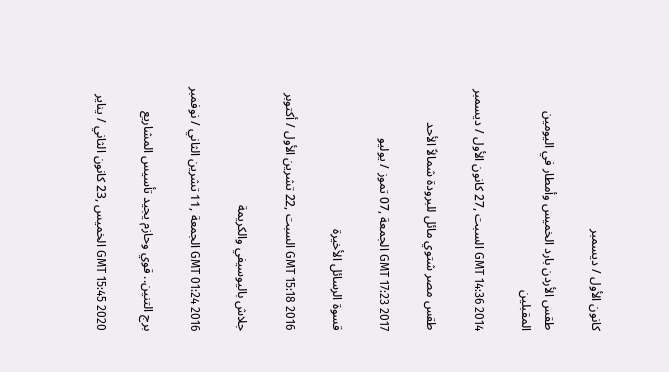كانون الأول / ديسمبر

طقس الأردن بارد الخميس وأمطار في اليومين المقبلين

GMT 14:36 2014 السبت ,27 كانون الأول / ديسمبر

طقس مصر شتوي مائل للبرودة شمالاً الأحد

GMT 17:23 2017 الجمعة ,07 تموز / يوليو

قسوة الرسائل الأخيرة

GMT 15:18 2016 السبت ,22 تشرين الأول / أكتوبر

جلاش باليوسيفي والكريمة

GMT 01:24 2016 الجمعة ,11 تشرين الثاني / نوفمبر

برج التنين.. قوي وحازم يجيد تأسيس المشاريع

GMT 15:45 2020 الخميس ,23 كانون الثاني / يناير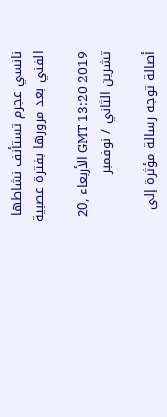نانسي عجرم تستأنف نشاطها الفني بعد مرورها بفترة عصبية

GMT 13:20 2019 الأربعاء ,20 تشرين الثاني / نوفمبر

أصالة توجه رسالة مؤثرة إلى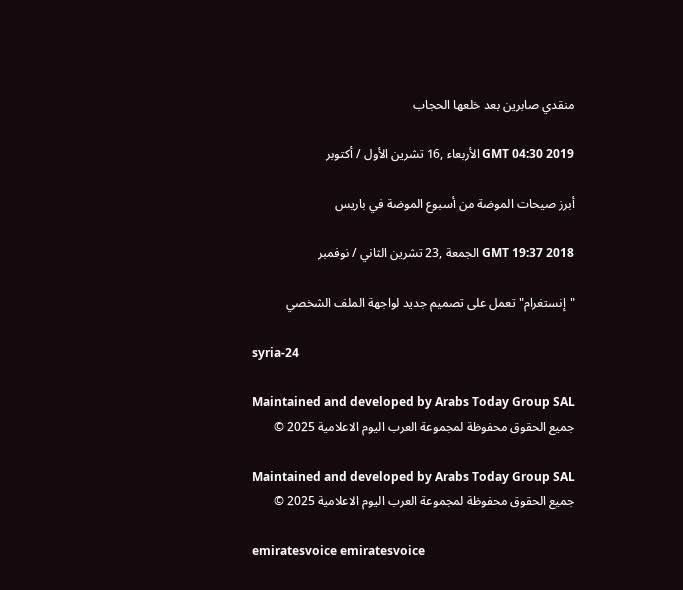منقدي صابرين بعد خلعها الحجاب

GMT 04:30 2019 الأربعاء ,16 تشرين الأول / أكتوبر

أبرز صيحات الموضة من أسبوع الموضة في باريس

GMT 19:37 2018 الجمعة ,23 تشرين الثاني / نوفمبر

"إنستغرام" تعمل على تصميم جديد لواجهة الملف الشخصي

syria-24

Maintained and developed by Arabs Today Group SAL
جميع الحقوق محفوظة لمجموعة العرب اليوم الاعلامية 2025 ©

Maintained and developed by Arabs Today Group SAL
جميع الحقوق محفوظة لمجموعة العرب اليوم الاعلامية 2025 ©

emiratesvoice emiratesvoice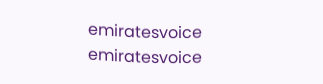emiratesvoice emiratesvoice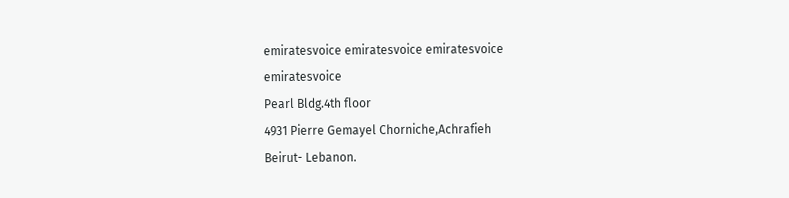emiratesvoice emiratesvoice emiratesvoice
emiratesvoice
Pearl Bldg.4th floor
4931 Pierre Gemayel Chorniche,Achrafieh
Beirut- Lebanon.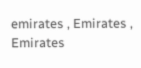emirates , Emirates , Emirates